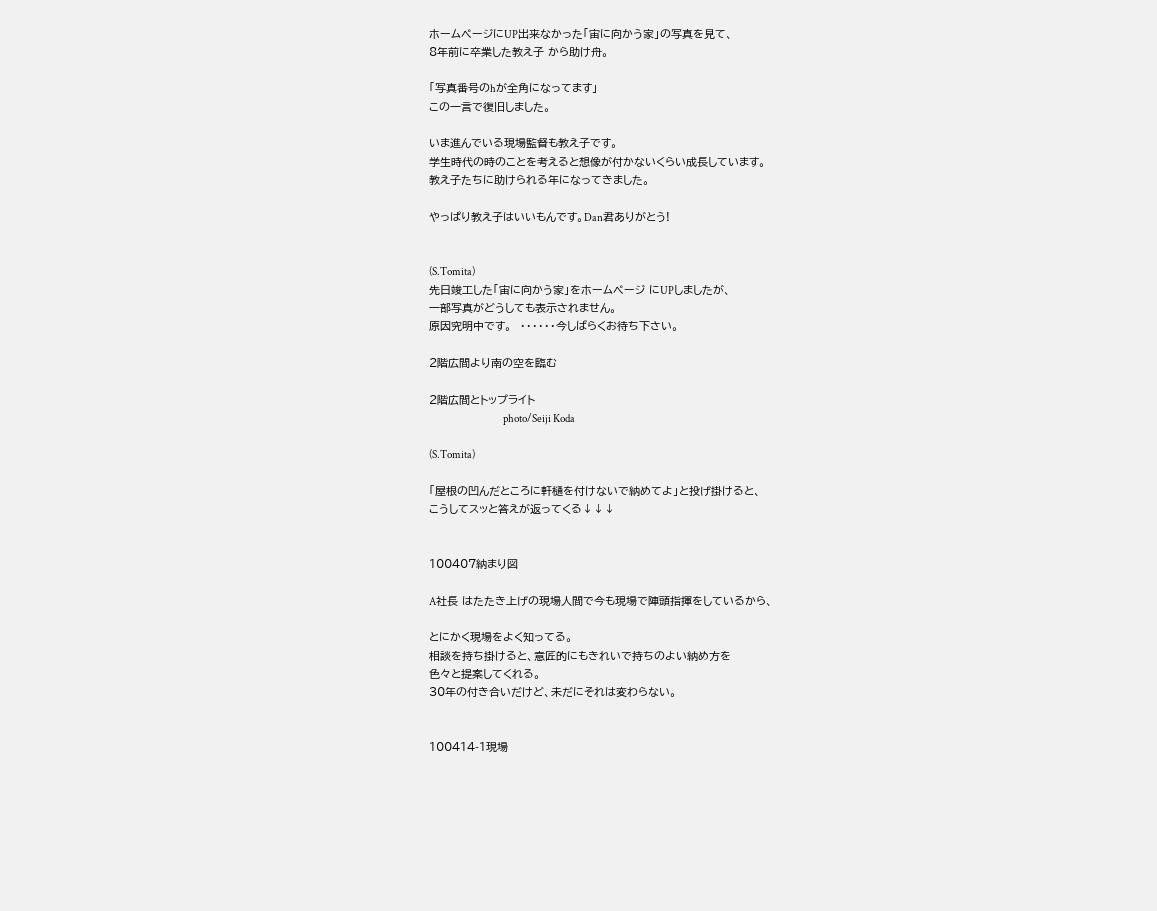ホームページにUP出来なかった「宙に向かう家」の写真を見て、
8年前に卒業した教え子 から助け舟。

「写真番号のhが全角になってます」
この一言で復旧しました。

いま進んでいる現場監督も教え子です。
学生時代の時のことを考えると想像が付かないくらい成長しています。
教え子たちに助けられる年になってきました。

やっぱり教え子はいいもんです。Dan君ありがとう!


(S.Tomita)
先日竣工した「宙に向かう家」をホームページ にUPしましたが、
一部写真がどうしても表示されません。
原因究明中です。  ・・・・・・今しばらくお待ち下さい。

2階広間より南の空を臨む

2階広間とトップライト
                                     photo/Seiji Koda

(S.Tomita)

「屋根の凹んだところに軒樋を付けないで納めてよ」と投げ掛けると、
こうしてスッと答えが返ってくる↓↓↓


100407納まり図

A社長 はたたき上げの現場人間で今も現場で陣頭指揮をしているから、

とにかく現場をよく知ってる。
相談を持ち掛けると、意匠的にもきれいで持ちのよい納め方を
色々と提案してくれる。
30年の付き合いだけど、未だにそれは変わらない。


100414-1現場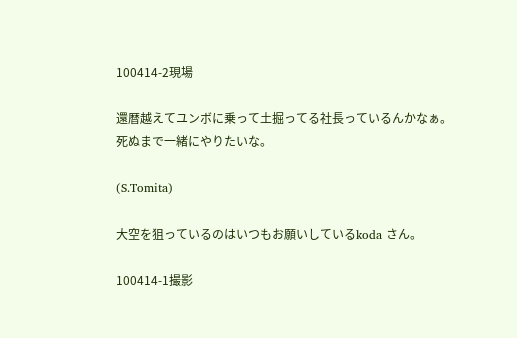100414-2現場

還暦越えてユンボに乗って土掘ってる社長っているんかなぁ。
死ぬまで一緒にやりたいな。

(S.Tomita)

大空を狙っているのはいつもお願いしているkoda さん。

100414-1撮影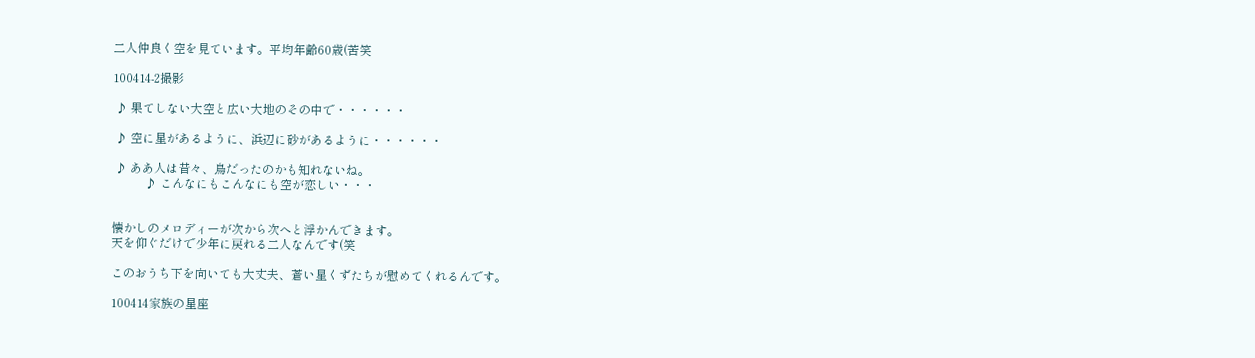二人仲良く空を見ています。平均年齢60歳(苦笑

100414-2撮影

 ♪ 果てしない大空と広い大地のその中で・・・・・・

 ♪ 空に星があるように、浜辺に砂があるように・・・・・・

 ♪ ああ人は昔々、鳥だったのかも知れないね。
           ♪ こんなにもこんなにも空が恋しい・・・


懐かしのメロディーが次から次へと浮かんできます。
天を仰ぐだけで少年に戻れる二人なんです(笑

このおうち下を向いても大丈夫、蒼い星くずたちが慰めてくれるんです。

100414家族の星座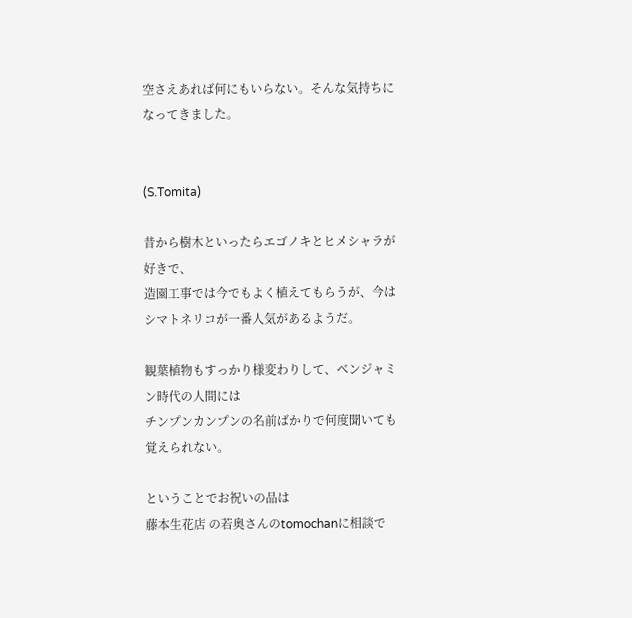空さえあれば何にもいらない。そんな気持ちになってきました。


(S.Tomita)

昔から樹木といったらエゴノキとヒメシャラが好きで、
造園工事では今でもよく植えてもらうが、今はシマトネリコが一番人気があるようだ。

観葉植物もすっかり様変わりして、ベンジャミン時代の人間には
チンプンカンプンの名前ばかりで何度聞いても覚えられない。

ということでお祝いの品は
藤本生花店 の若奥さんのtomochanに相談で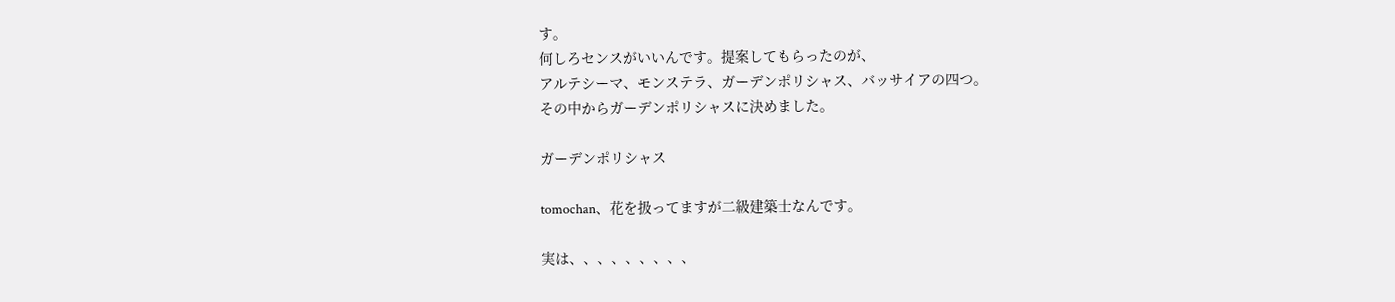す。
何しろセンスがいいんです。提案してもらったのが、
アルテシーマ、モンステラ、ガーデンポリシャス、バッサイアの四つ。
その中からガーデンポリシャスに決めました。

ガーデンポリシャス

tomochan、花を扱ってますが二級建築士なんです。

実は、、、、、、、、、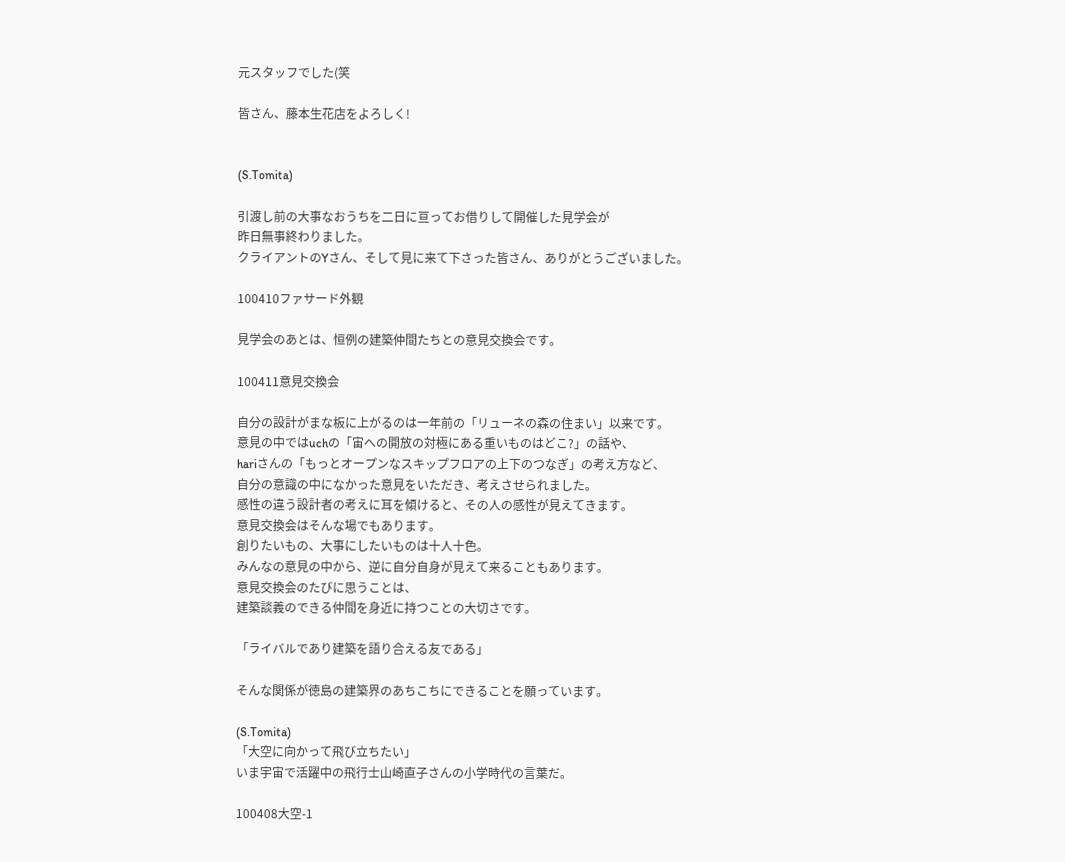元スタッフでした(笑

皆さん、藤本生花店をよろしく!


(S.Tomita)

引渡し前の大事なおうちを二日に亘ってお借りして開催した見学会が
昨日無事終わりました。
クライアントのYさん、そして見に来て下さった皆さん、ありがとうございました。

100410ファサード外観

見学会のあとは、恒例の建築仲間たちとの意見交換会です。

100411意見交換会

自分の設計がまな板に上がるのは一年前の「リューネの森の住まい」以来です。
意見の中ではuchの「宙への開放の対極にある重いものはどこ?」の話や、
hariさんの「もっとオープンなスキップフロアの上下のつなぎ」の考え方など、
自分の意識の中になかった意見をいただき、考えさせられました。
感性の違う設計者の考えに耳を傾けると、その人の感性が見えてきます。
意見交換会はそんな場でもあります。
創りたいもの、大事にしたいものは十人十色。
みんなの意見の中から、逆に自分自身が見えて来ることもあります。
意見交換会のたびに思うことは、
建築談義のできる仲間を身近に持つことの大切さです。

「ライバルであり建築を語り合える友である」

そんな関係が徳島の建築界のあちこちにできることを願っています。

(S.Tomita)
「大空に向かって飛び立ちたい」
いま宇宙で活躍中の飛行士山崎直子さんの小学時代の言葉だ。

100408大空-1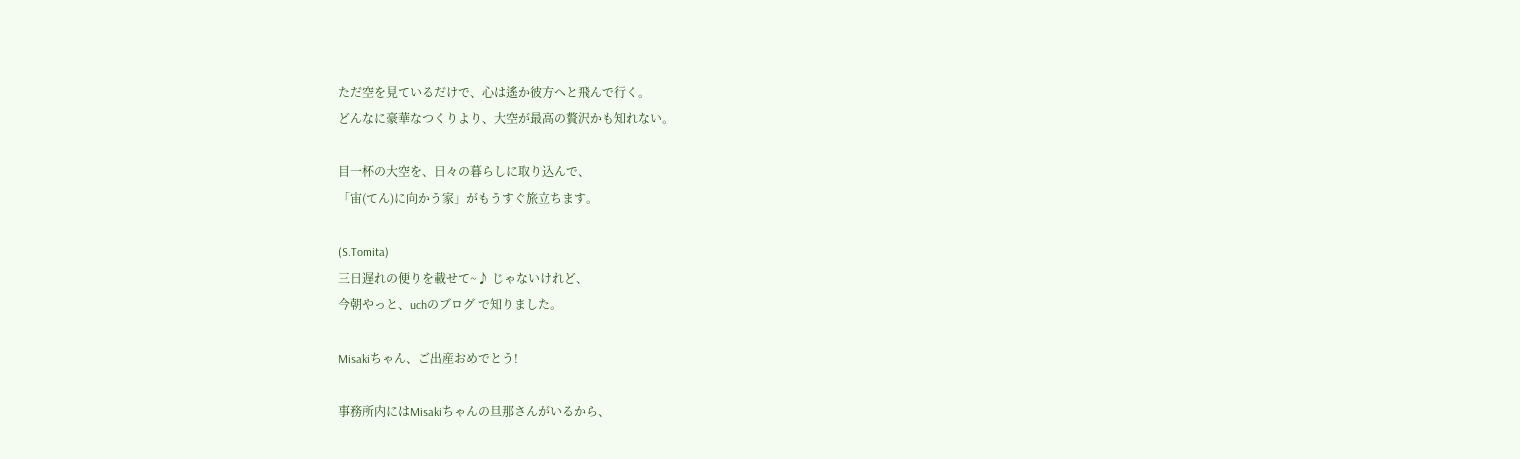ただ空を見ているだけで、心は遙か彼方へと飛んで行く。
どんなに豪華なつくりより、大空が最高の贅沢かも知れない。

目一杯の大空を、日々の暮らしに取り込んで、
「宙(てん)に向かう家」がもうすぐ旅立ちます。

(S.Tomita)
三日遅れの便りを載せて~♪ じゃないけれど、
今朝やっと、uchのブログ で知りました。

Misakiちゃん、ご出産おめでとう!

事務所内にはMisakiちゃんの旦那さんがいるから、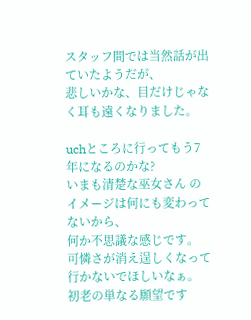スタッフ間では当然話が出ていたようだが、
悲しいかな、目だけじゃなく耳も遠くなりました。

uchところに行ってもう7年になるのかな?
いまも清楚な巫女さん のイメージは何にも変わってないから、
何か不思議な感じです。
可憐さが消え逞しくなって行かないでほしいなぁ。
初老の単なる願望です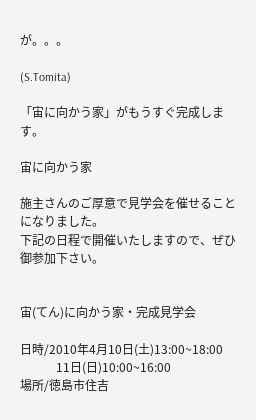が。。。

(S.Tomita)

「宙に向かう家」がもうすぐ完成します。

宙に向かう家

施主さんのご厚意で見学会を催せることになりました。
下記の日程で開催いたしますので、ぜひ御参加下さい。


宙(てん)に向かう家・完成見学会

日時/2010年4月10日(土)13:00~18:00
            11日(日)10:00~16:00
場所/徳島市住吉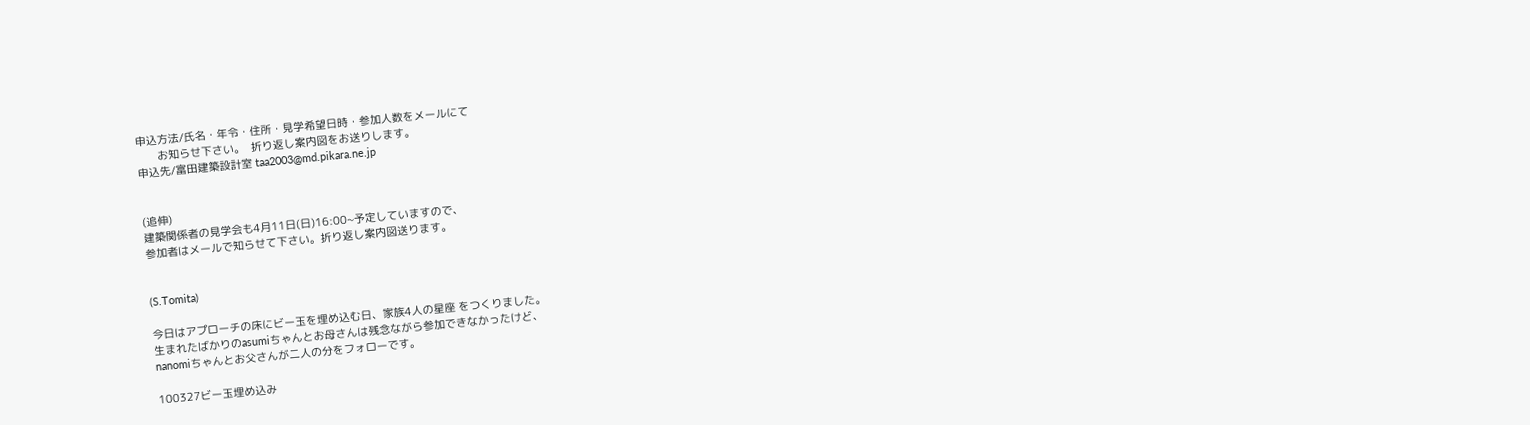申込方法/氏名・年令・住所・見学希望日時・参加人数をメールにて
       お知らせ下さい。  折り返し案内図をお送りします。
申込先/富田建築設計室 taa2003@md.pikara.ne.jp


(追伸)
建築関係者の見学会も4月11日(日)16:00~予定していますので、
参加者はメールで知らせて下さい。折り返し案内図送ります。


(S.Tomita)

今日はアプローチの床にビー玉を埋め込む日、家族4人の星座 をつくりました。
生まれたばかりのasumiちゃんとお母さんは残念ながら参加できなかったけど、
nanomiちゃんとお父さんが二人の分をフォローです。

100327ビー玉埋め込み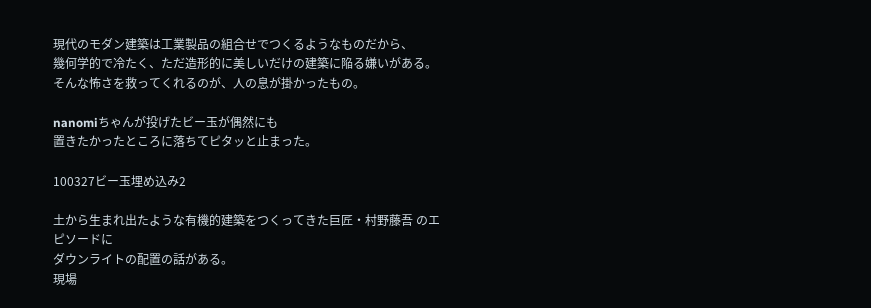現代のモダン建築は工業製品の組合せでつくるようなものだから、
幾何学的で冷たく、ただ造形的に美しいだけの建築に陥る嫌いがある。
そんな怖さを救ってくれるのが、人の息が掛かったもの。

nanomiちゃんが投げたビー玉が偶然にも
置きたかったところに落ちてピタッと止まった。

100327ビー玉埋め込み2

土から生まれ出たような有機的建築をつくってきた巨匠・村野藤吾 のエピソードに
ダウンライトの配置の話がある。
現場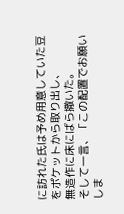に訪れた氏は予め用意していた豆をポケットから取り出し、
無造作に床にばら撒いた。
そして一言、「この配置でお願いしま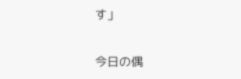す」

今日の偶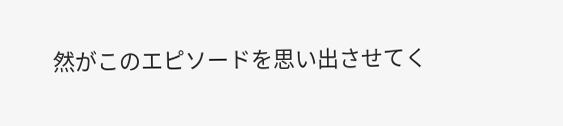然がこのエピソードを思い出させてく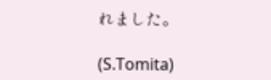れました。

(S.Tomita)